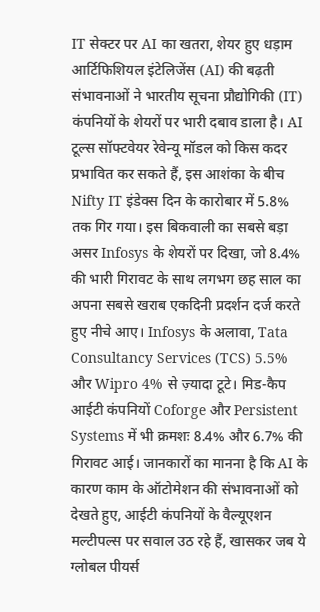IT सेक्टर पर AI का खतरा, शेयर हुए धड़ाम
आर्टिफिशियल इंटेलिजेंस (AI) की बढ़ती संभावनाओं ने भारतीय सूचना प्रौद्योगिकी (IT) कंपनियों के शेयरों पर भारी दबाव डाला है। AI टूल्स सॉफ्टवेयर रेवेन्यू मॉडल को किस कदर प्रभावित कर सकते हैं, इस आशंका के बीच Nifty IT इंडेक्स दिन के कारोबार में 5.8% तक गिर गया। इस बिकवाली का सबसे बड़ा असर Infosys के शेयरों पर दिखा, जो 8.4% की भारी गिरावट के साथ लगभग छह साल का अपना सबसे खराब एकदिनी प्रदर्शन दर्ज करते हुए नीचे आए। Infosys के अलावा, Tata Consultancy Services (TCS) 5.5% और Wipro 4% से ज़्यादा टूटे। मिड-कैप आईटी कंपनियों Coforge और Persistent Systems में भी क्रमशः 8.4% और 6.7% की गिरावट आई। जानकारों का मानना है कि AI के कारण काम के ऑटोमेशन की संभावनाओं को देखते हुए, आईटी कंपनियों के वैल्यूएशन मल्टीपल्स पर सवाल उठ रहे हैं, खासकर जब ये ग्लोबल पीयर्स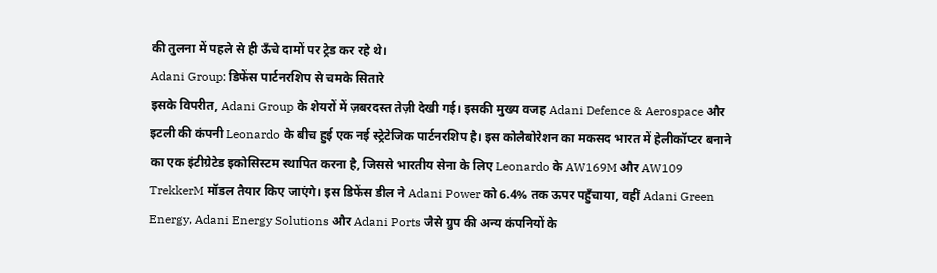की तुलना में पहले से ही ऊँचे दामों पर ट्रेड कर रहे थे।
Adani Group: डिफेंस पार्टनरशिप से चमके सितारे
इसके विपरीत, Adani Group के शेयरों में ज़बरदस्त तेज़ी देखी गई। इसकी मुख्य वजह Adani Defence & Aerospace और इटली की कंपनी Leonardo के बीच हुई एक नई स्ट्रेटेजिक पार्टनरशिप है। इस कोलैबोरेशन का मकसद भारत में हेलीकॉप्टर बनाने का एक इंटीग्रेटेड इकोसिस्टम स्थापित करना है, जिससे भारतीय सेना के लिए Leonardo के AW169M और AW109 TrekkerM मॉडल तैयार किए जाएंगे। इस डिफेंस डील ने Adani Power को 6.4% तक ऊपर पहुँचाया, वहीं Adani Green Energy, Adani Energy Solutions और Adani Ports जैसे ग्रुप की अन्य कंपनियों के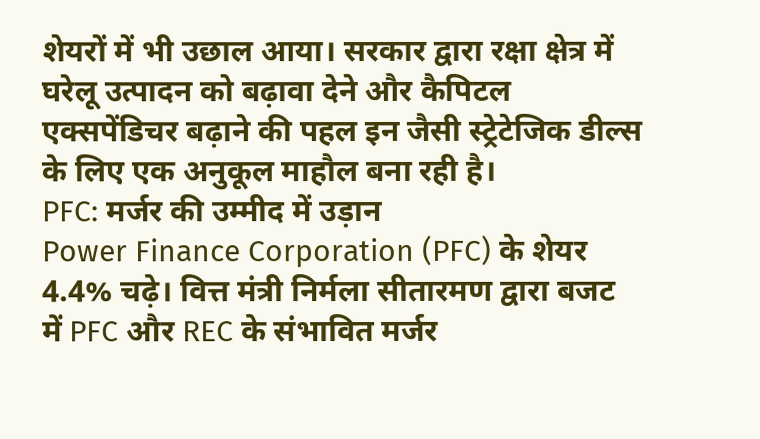शेयरों में भी उछाल आया। सरकार द्वारा रक्षा क्षेत्र में घरेलू उत्पादन को बढ़ावा देने और कैपिटल एक्सपेंडिचर बढ़ाने की पहल इन जैसी स्ट्रेटेजिक डील्स के लिए एक अनुकूल माहौल बना रही है।
PFC: मर्जर की उम्मीद में उड़ान
Power Finance Corporation (PFC) के शेयर 4.4% चढ़े। वित्त मंत्री निर्मला सीतारमण द्वारा बजट में PFC और REC के संभावित मर्जर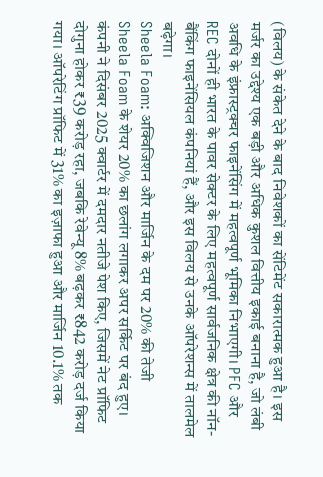(विलय) के संकेत देने के बाद निवेशकों का सेंटिमेंट सकारात्मक हुआ है। इस मर्जर का उद्देश्य एक बड़ी और अधिक कुशल वित्तीय इकाई बनाना है, जो लंबी अवधि के इंफ्रास्ट्रक्चर फाइनेंसिंग में महत्वपूर्ण भूमिका निभाएगी। PFC और REC दोनों ही भारत के पावर सेक्टर के लिए महत्वपूर्ण सार्वजनिक क्षेत्र की नॉन-बैंकिंग फाइनेंसियल कंपनियां हैं, और इस विलय से उनके ऑपरेशन्स में तालमेल बढ़ेगा।
Sheela Foam: अक्विजिशन और मार्जिन के दम पर 20% की तेजी
Sheela Foam के शेयर 20% का छलांग लगाकर अपर सर्किट पर बंद हुए। कंपनी ने दिसंबर 2025 क्वार्टर में दमदार नतीजे पेश किए, जिसमें नेट प्रॉफिट दोगुना होकर ₹39 करोड़ रहा, जबकि रेवेन्यू 8% बढ़कर ₹842 करोड़ दर्ज किया गया। ऑपरेटिंग प्रॉफिट में 31% का इज़ाफा हुआ और मार्जिन 10.1% तक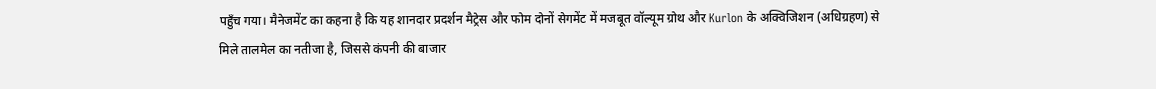पहुँच गया। मैनेजमेंट का कहना है कि यह शानदार प्रदर्शन मैट्रेस और फोम दोनों सेगमेंट में मजबूत वॉल्यूम ग्रोथ और Kurlon के अक्विजिशन (अधिग्रहण) से मिले तालमेल का नतीजा है, जिससे कंपनी की बाजार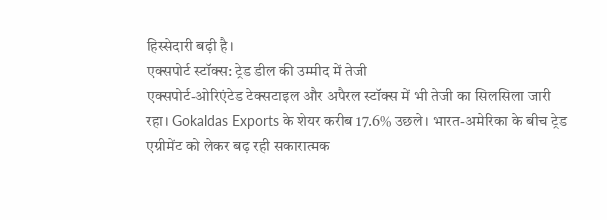हिस्सेदारी बढ़ी है।
एक्सपोर्ट स्टॉक्स: ट्रेड डील की उम्मीद में तेजी
एक्सपोर्ट-ओरिएंटेड टेक्सटाइल और अपैरल स्टॉक्स में भी तेजी का सिलसिला जारी रहा। Gokaldas Exports के शेयर करीब 17.6% उछले। भारत-अमेरिका के बीच ट्रेड एग्रीमेंट को लेकर बढ़ रही सकारात्मक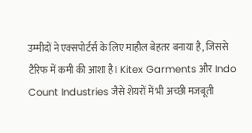उम्मीदों ने एक्सपोर्टर्स के लिए माहौल बेहतर बनाया है, जिससे टैरिफ में कमी की आशा है। Kitex Garments और Indo Count Industries जैसे शेयरों में भी अच्छी मजबूती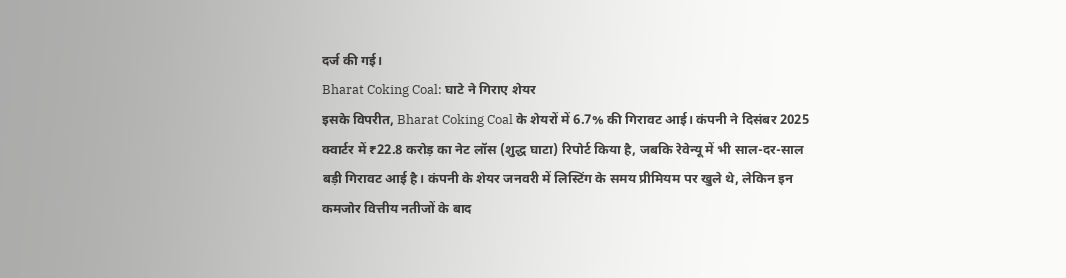दर्ज की गई।
Bharat Coking Coal: घाटे ने गिराए शेयर
इसके विपरीत, Bharat Coking Coal के शेयरों में 6.7% की गिरावट आई। कंपनी ने दिसंबर 2025 क्वार्टर में ₹22.8 करोड़ का नेट लॉस (शुद्ध घाटा) रिपोर्ट किया है, जबकि रेवेन्यू में भी साल-दर-साल बड़ी गिरावट आई है। कंपनी के शेयर जनवरी में लिस्टिंग के समय प्रीमियम पर खुले थे, लेकिन इन कमजोर वित्तीय नतीजों के बाद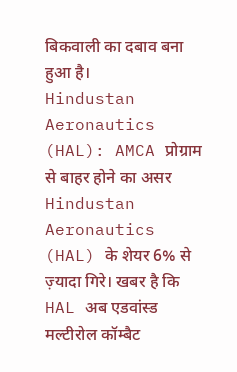बिकवाली का दबाव बना हुआ है।
Hindustan Aeronautics (HAL): AMCA प्रोग्राम से बाहर होने का असर
Hindustan Aeronautics (HAL) के शेयर 6% से ज़्यादा गिरे। खबर है कि HAL अब एडवांस्ड मल्टीरोल कॉम्बैट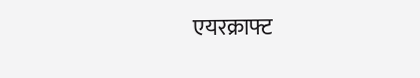एयरक्राफ्ट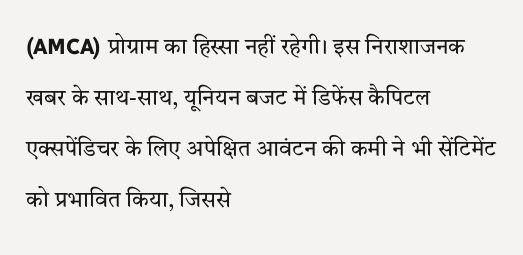(AMCA) प्रोग्राम का हिस्सा नहीं रहेगी। इस निराशाजनक खबर के साथ-साथ, यूनियन बजट में डिफेंस कैपिटल एक्सपेंडिचर के लिए अपेक्षित आवंटन की कमी ने भी सेंटिमेंट को प्रभावित किया, जिससे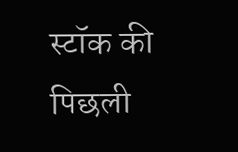स्टॉक की पिछली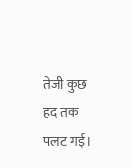तेजी कुछ हद तक पलट गई।